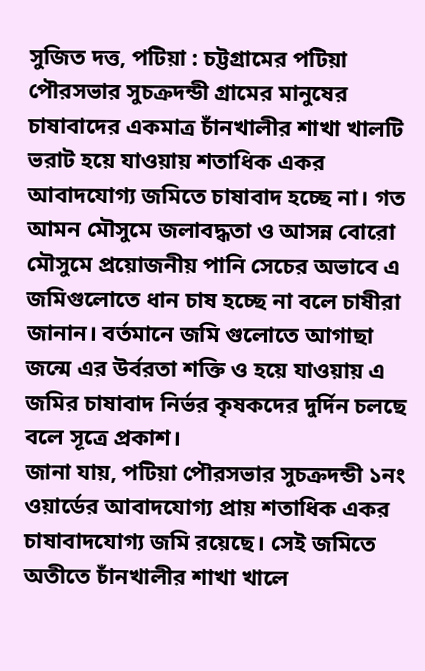সুজিত দত্ত, পটিয়া : চট্টগ্রামের পটিয়া পৌরসভার সুচক্রদন্ডী গ্রামের মানুষের চাষাবাদের একমাত্র চাঁনখালীর শাখা খালটি ভরাট হয়ে যাওয়ায় শতাধিক একর আবাদযোগ্য জমিতে চাষাবাদ হচ্ছে না। গত আমন মৌসুমে জলাবদ্ধতা ও আসন্ন বোরো মৌসুমে প্রয়োজনীয় পানি সেচের অভাবে এ জমিগুলোতে ধান চাষ হচ্ছে না বলে চাষীরা জানান। বর্তমানে জমি গুলোতে আগাছা জন্মে এর উর্বরতা শক্তি ও হয়ে যাওয়ায় এ জমির চাষাবাদ নির্ভর কৃষকদের দুর্দিন চলছে বলে সূত্রে প্রকাশ।
জানা যায়, পটিয়া পৌরসভার সুচক্রদন্ডী ১নং ওয়ার্ডের আবাদযোগ্য প্রায় শতাধিক একর চাষাবাদযোগ্য জমি রয়েছে। সেই জমিতে অতীতে চাঁনখালীর শাখা খালে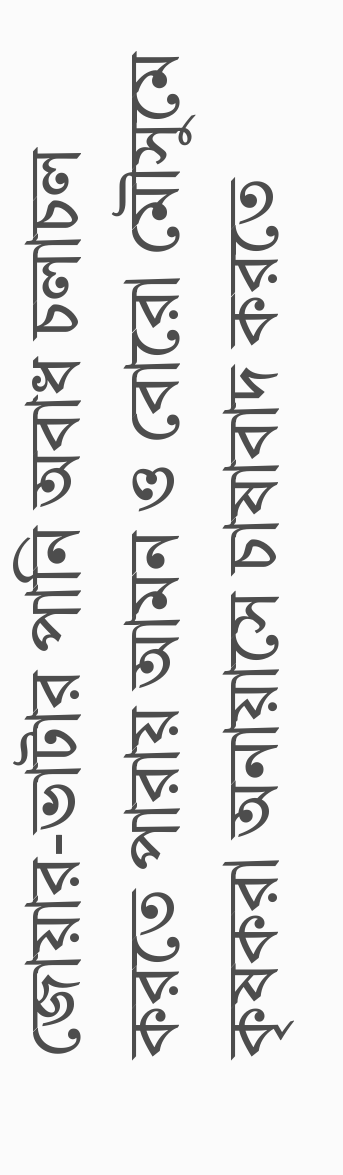জোয়ার-ভাটার পানি অবাধ চলাচল করতে পারায় আমন ও বোরো মৌসুমে কৃষকরা অনায়াসে চাষাবাদ করতে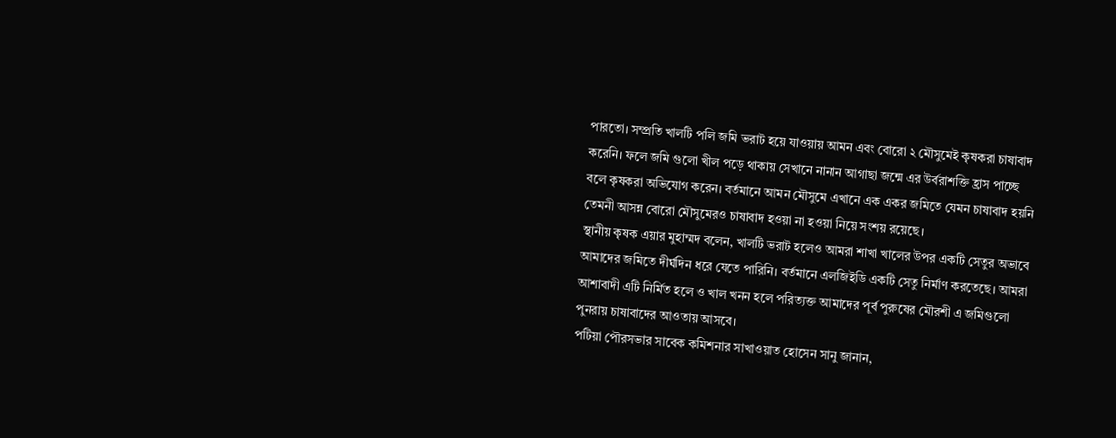পারতো। সম্প্রতি খালটি পলি জমি ভরাট হয়ে যাওয়ায় আমন এবং বোরো ২ মৌসুমেই কৃষকরা চাষাবাদ করেনি। ফলে জমি গুলো খীল পড়ে থাকায় সেখানে নানান আগাছা জন্মে এর উর্বরাশক্তি হ্রাস পাচ্ছে বলে কৃষকরা অভিযোগ করেন। বর্তমানে আমন মৌসুমে এখানে এক একর জমিতে যেমন চাষাবাদ হয়নি তেমনী আসন্ন বোরো মৌসুমেরও চাষাবাদ হওয়া না হওয়া নিয়ে সংশয় রয়েছে।
স্থানীয় কৃষক এয়ার মুহাম্মদ বলেন, খালটি ভরাট হলেও আমরা শাখা খালের উপর একটি সেতুর অভাবে আমাদের জমিতে দীর্ঘদিন ধরে যেতে পারিনি। বর্তমানে এলজিইডি একটি সেতু নির্মাণ করতেছে। আমরা আশাবাদী এটি নির্মিত হলে ও খাল খনন হলে পরিত্যক্ত আমাদের পূর্ব পুরুষের মৌরশী এ জমিগুলো পুনরায় চাষাবাদের আওতায় আসবে।
পটিয়া পৌরসভার সাবেক কমিশনার সাখাওয়াত হোসেন সানু জানান,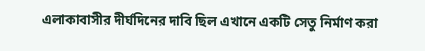এলাকাবাসীর দীর্ঘদিনের দাবি ছিল এখানে একটি সেতু নির্মাণ করা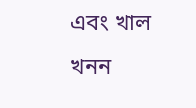এবং খাল খনন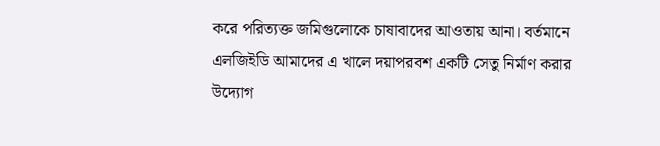করে পরিত্যক্ত জমিগুলোকে চাষাবাদের আওতায় আনা। বর্তমানে এলজিইডি আমাদের এ খালে দয়াপরবশ একটি সেতু নির্মাণ করার উদ্যোগ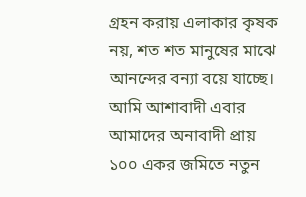গ্রহন করায় এলাকার কৃষক নয়, শত শত মানুষের মাঝে আনন্দের বন্যা বয়ে যাচ্ছে। আমি আশাবাদী এবার আমাদের অনাবাদী প্রায় ১০০ একর জমিতে নতুন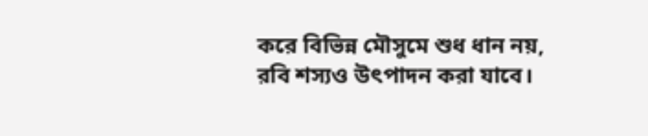করে বিভিন্ন মৌসুমে শুধ ধান নয়, রবি শস্যও উৎপাদন করা যাবে।